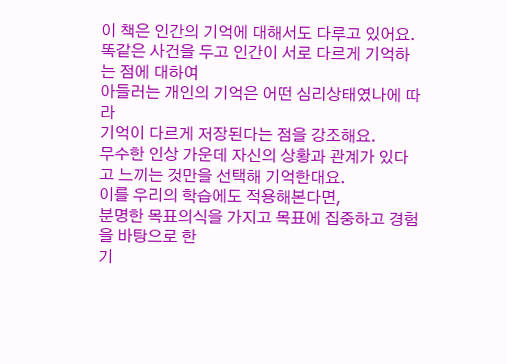이 책은 인간의 기억에 대해서도 다루고 있어요.
똑같은 사건을 두고 인간이 서로 다르게 기억하는 점에 대하여
아들러는 개인의 기억은 어떤 심리상태였나에 따라
기억이 다르게 저장된다는 점을 강조해요.
무수한 인상 가운데 자신의 상황과 관계가 있다고 느끼는 것만을 선택해 기억한대요.
이를 우리의 학습에도 적용해본다면,
분명한 목표의식을 가지고 목표에 집중하고 경험을 바탕으로 한
기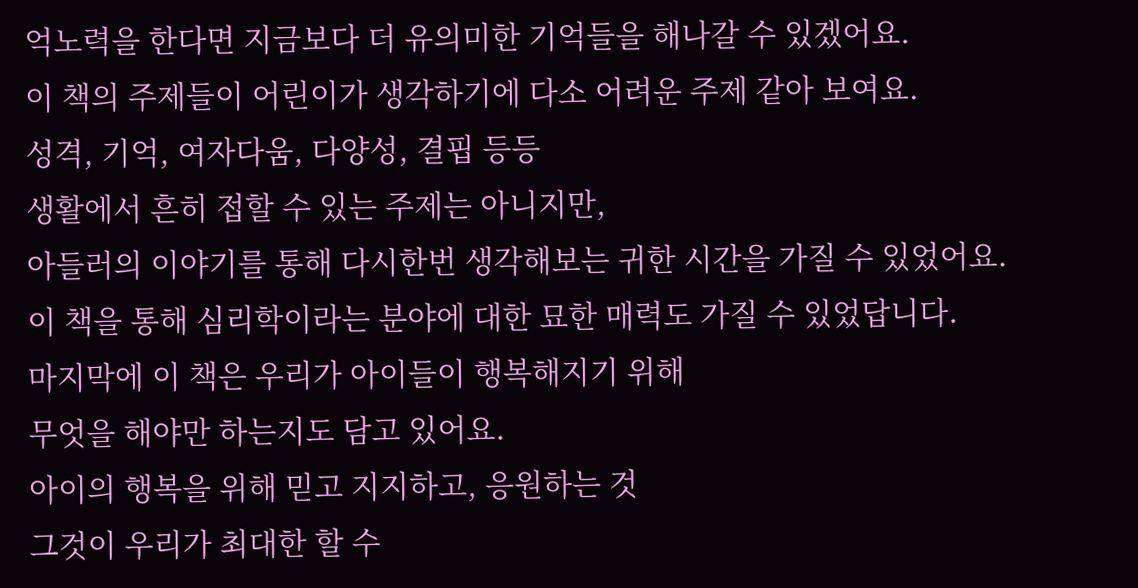억노력을 한다면 지금보다 더 유의미한 기억들을 해나갈 수 있겠어요.
이 책의 주제들이 어린이가 생각하기에 다소 어려운 주제 같아 보여요.
성격, 기억, 여자다움, 다양성, 결핍 등등
생활에서 흔히 접할 수 있는 주제는 아니지만,
아들러의 이야기를 통해 다시한번 생각해보는 귀한 시간을 가질 수 있었어요.
이 책을 통해 심리학이라는 분야에 대한 묘한 매력도 가질 수 있었답니다.
마지막에 이 책은 우리가 아이들이 행복해지기 위해
무엇을 해야만 하는지도 담고 있어요.
아이의 행복을 위해 믿고 지지하고, 응원하는 것
그것이 우리가 최대한 할 수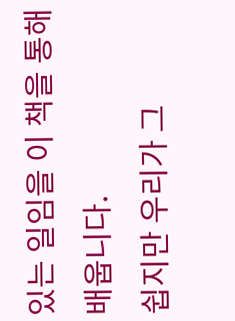있는 일임을 이 책을 통해 배웁니다.
쉽지만 우리가 그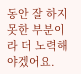동안 잘 하지 못한 부분이라 더 노력해야겠어요.